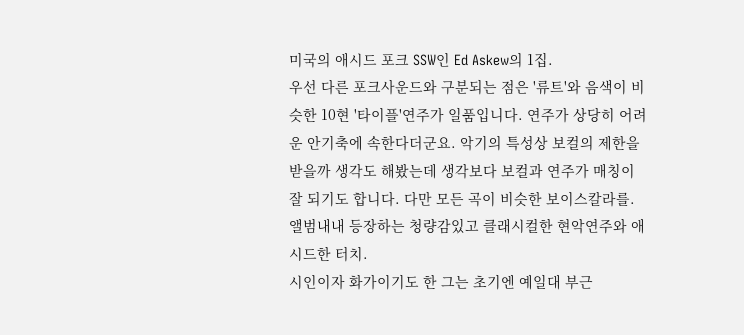미국의 애시드 포크 SSW인 Ed Askew의 1집.
우선 다른 포크사운드와 구분되는 점은 '류트'와 음색이 비슷한 10현 '타이플'연주가 일품입니다. 연주가 상당히 어려운 안기축에 속한다더군요. 악기의 특성상 보컬의 제한을 받을까 생각도 해봤는데 생각보다 보컬과 연주가 매칭이 잘 되기도 합니다. 다만 모든 곡이 비슷한 보이스칼라를.
앨범내내 등장하는 청량감있고 클래시컬한 현악연주와 애시드한 터치.
시인이자 화가이기도 한 그는 초기엔 예일대 부근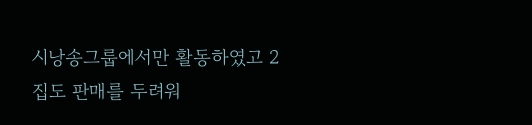시낭송그룹에서만 활동하였고 2집도 판매를 두려워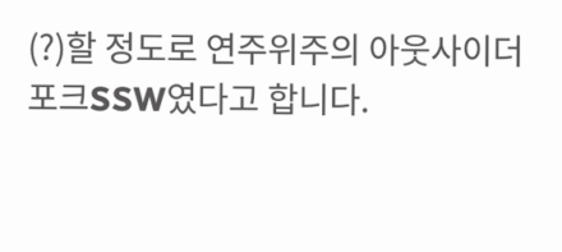(?)할 정도로 연주위주의 아웃사이더 포크SSW였다고 합니다.